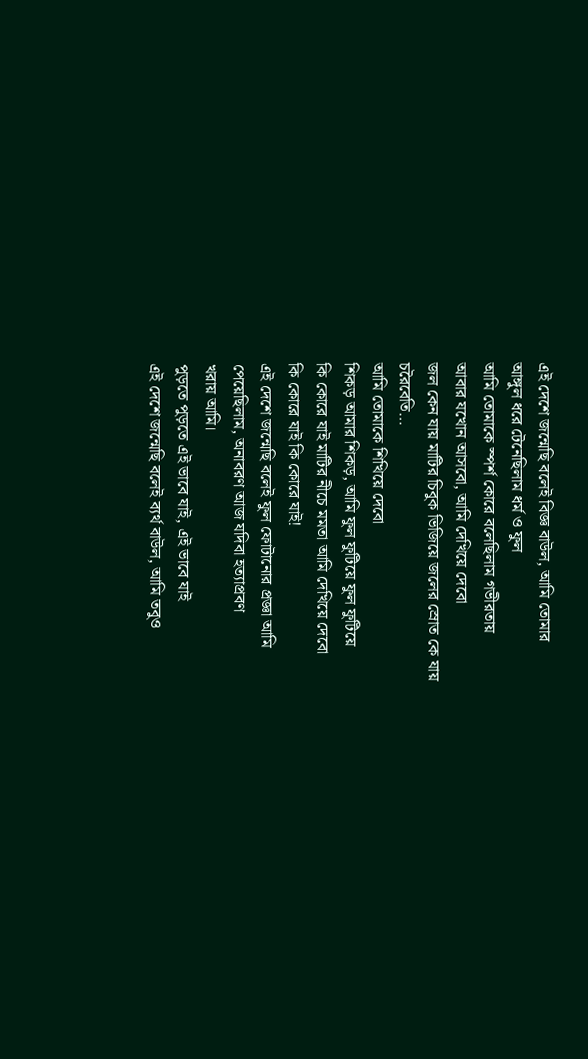এই দেশে জন্মেছি বলেই বিজ্ঞ বাউল, আমি তোমার
আঙ্গুল ধরে টেনেছিলাম ধর্ম ও ফুল
আমি তোমাকে স্পর্শ কোরে বলেছিলাম গভীরতায়
আবার যখোন আসবো, আমি দেখিয়ে দেবো
জল কেন যায় মাটির চিবুক ভিজিয়ে জলের স্রোত কে যায়
চরৈবেতি…
আমি তোমাকে শিখিয়ে দেবো
শিকড় আমার শিকড়, আমি ফুল ফুটিয়ে ফুল ফুটিয়ে
কি কোরে যাই মাটির নীচে মমতা আমি দেখিয়ে দেবো
কি কোরে যাই কি কোরে যাই!
এই দেশে জন্মেছি বলেই ফুল ফোটানোর প্রজ্ঞা আমি
পেয়েছিলাম, অনাবরণ আজ যদিবা হত্যাপ্রবণ
খরায় আমি।
পুড়তে পুড়তে এই ভাবে যাই, এই ভাবে যাই
এই দেশে জন্মেছি বলেই ব্যর্থ বাউল, আমি তবুও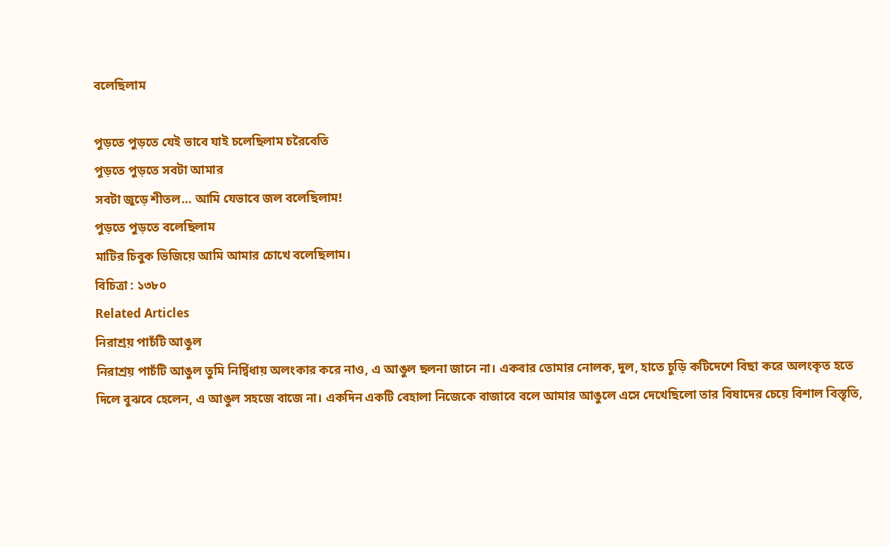বলেছিলাম

পুড়তে পুড়তে যেই ভাবে যাই চলেছিলাম চরৈবেতি
পুড়তে পুড়তে সবটা আমার
সবটা জুড়ে শীতল… আমি যেভাবে জল বলেছিলাম!
পুড়তে পুড়তে বলেছিলাম
মাটির চিবুক ভিজিয়ে আমি আমার চোখে বলেছিলাম।
বিচিত্রা : ১৩৮০
Related Articles
নিরাশ্রয় পাচঁটি আঙুল
নিরাশ্রয় পাচঁটি আঙুল তুমি নির্দ্বিধায় অলংকার করে নাও, এ আঙুল ছলনা জানে না। একবার তোমার নোলক, দুল, হাতে চুড়ি কটিদেশে বিছা করে অলংকৃত হতে দিলে বুঝবে হেলেন, এ আঙুল সহজে বাজে না। একদিন একটি বেহালা নিজেকে বাজাবে বলে আমার আঙুলে এসে দেখেছিলো তার বিষাদের চেয়ে বিশাল বিস্তৃতি,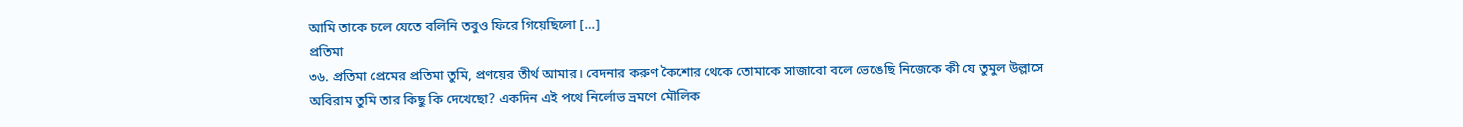আমি তাকে চলে যেতে বলিনি তবুও ফিরে গিয়েছিলো […]
প্রতিমা
৩৬. প্রতিমা প্রেমের প্রতিমা তুমি, প্রণয়ের তীর্থ আমার। বেদনার করুণ কৈশোর থেকে তোমাকে সাজাবো বলে ভেঙেছি নিজেকে কী যে তুমুল উল্লাসে অবিরাম তুমি তার কিছু কি দেখেছো? একদিন এই পথে নির্লোভ ভ্রমণে মৌলিক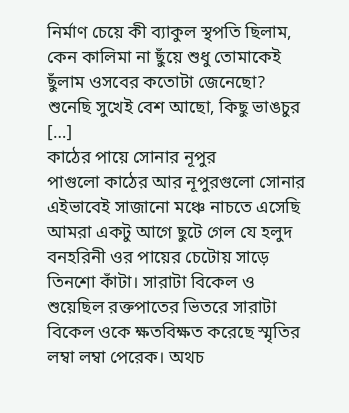নির্মাণ চেয়ে কী ব্যাকুল স্থপতি ছিলাম, কেন কালিমা না ছুঁয়ে শুধু তোমাকেই ছুঁলাম ওসবের কতোটা জেনেছো? শুনেছি সুখেই বেশ আছো, কিছু ভাঙচুর […]
কাঠের পায়ে সোনার নূপুর
পাগুলো কাঠের আর নূপুরগুলো সোনার এইভাবেই সাজানো মঞ্চে নাচতে এসেছি আমরা একটু আগে ছুটে গেল যে হলুদ বনহরিনী ওর পায়ের চেটোয় সাড়ে তিনশো কাঁটা। সারাটা বিকেল ও শুয়েছিল রক্তপাতের ভিতরে সারাটা বিকেল ওকে ক্ষতবিক্ষত করেছে স্মৃতির লম্বা লম্বা পেরেক। অথচ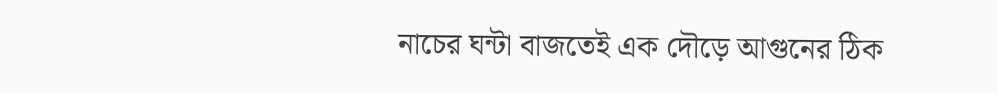নাচের ঘন্টা বাজতেই এক দৌড়ে আগুনের ঠিক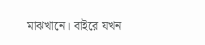মাঝখানে। বাইরে যখন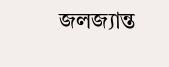জলজ্যান্ত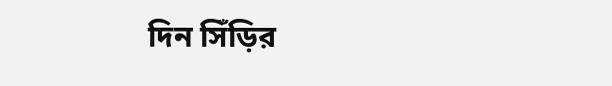দিন সিঁড়ির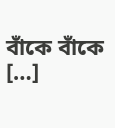বাঁকে বাঁকে […]